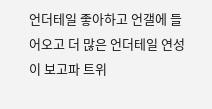언더테일 좋아하고 언갤에 들어오고 더 많은 언더테일 연성이 보고파 트위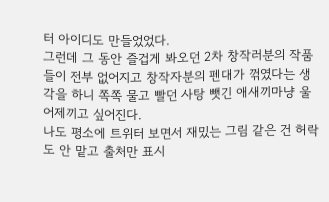터 아이디도 만들었었다.
그런데 그 동안 즐겁게 봐오던 2차 창작러분의 작품들이 전부 없어지고 창작자분의 펜대가 꺾였다는 생각을 하니 쪽쪽 물고 빨던 사탕 뺏긴 애새끼마냥 울어제끼고 싶어진다.
나도 평소에 트위터 보면서 재밌는 그림 같은 건 허락도 안 맡고 출처만 표시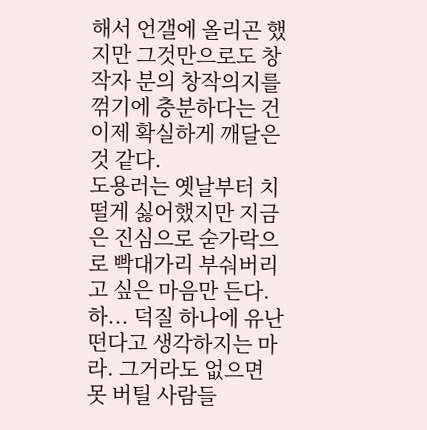해서 언갤에 올리곤 했지만 그것만으로도 창작자 분의 창작의지를 꺾기에 충분하다는 건 이제 확실하게 깨달은 것 같다.
도용러는 옛날부터 치떨게 싫어했지만 지금은 진심으로 숟가락으로 빡대가리 부숴버리고 싶은 마음만 든다.
하... 덕질 하나에 유난 떤다고 생각하지는 마라. 그거라도 없으면 못 버틸 사람들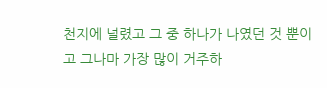천지에 널렸고 그 중 하나가 나였던 것 뿐이고 그나마 가장 많이 거주하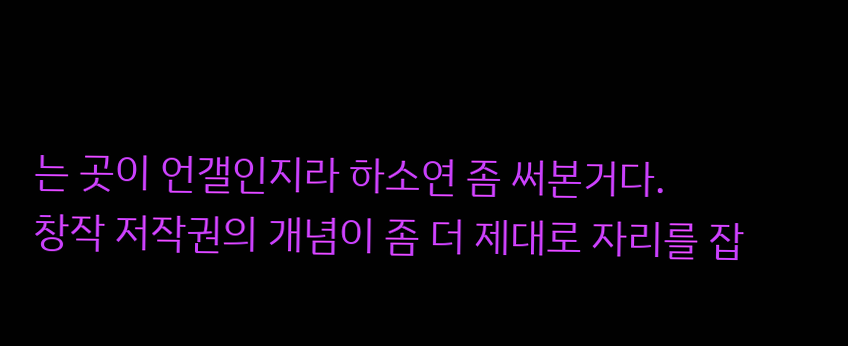는 곳이 언갤인지라 하소연 좀 써본거다.
창작 저작권의 개념이 좀 더 제대로 자리를 잡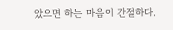았으면 하는 마음이 간절하다.